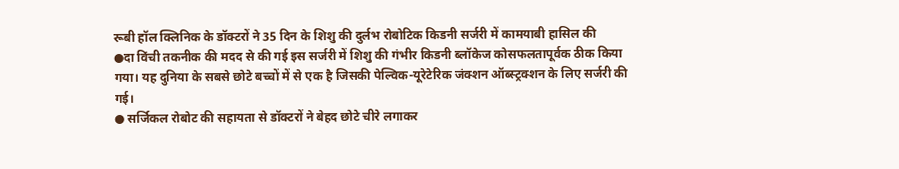रूबी हॉल क्लिनिक के डॉक्टरों ने 35 दिन के शिशु की दुर्लभ रोबोटिक किडनी सर्जरी में कामयाबी हासिल की
●दा विंची तकनीक की मदद से की गई इस सर्जरी में शिशु की गंभीर किडनी ब्लॉकेज कोसफलतापूर्वक ठीक किया गया। यह दुनिया के सबसे छोटे बच्चों में से एक है जिसकी पेल्विक-यूरेटेरिक जंक्शन ऑब्स्ट्रक्शन के लिए सर्जरी की गई।
● सर्जिकल रोबोट की सहायता से डॉक्टरों ने बेहद छोटे चीरे लगाकर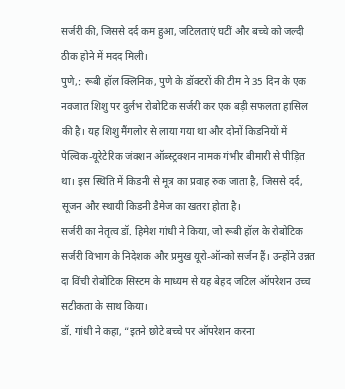सर्जरी की, जिससे दर्द कम हुआ, जटिलताएं घटीं और बच्चे को जल्दी ठीक होने में मदद मिली।
पुणे,: रूबी हॉल क्लिनिक, पुणे के डॉक्टरों की टीम ने 35 दिन के एक नवजात शिशु पर दुर्लभ रोबोटिक सर्जरी कर एक बड़ी सफलता हासिल की है। यह शिशु मैंगलोर से लाया गया था और दोनों किडनियों में पेल्विक-यूरेटेरिक जंक्शन ऑब्स्ट्रक्शन नामक गंभीर बीमारी से पीड़ित था। इस स्थिति में किडनी से मूत्र का प्रवाह रुक जाता है, जिससे दर्द, सूजन और स्थायी किडनी डैमेज का खतरा होता है।
सर्जरी का नेतृत्व डॉ. हिमेश गांधी ने किया, जो रूबी हॉल के रोबोटिक सर्जरी विभाग के निदेशक और प्रमुख यूरो-ऑन्को सर्जन हैं। उन्होंने उन्नत दा विंची रोबोटिक सिस्टम के माध्यम से यह बेहद जटिल ऑपरेशन उच्च सटीकता के साथ किया।
डॉ. गांधी ने कहा, “इतने छोटे बच्चे पर ऑपरेशन करना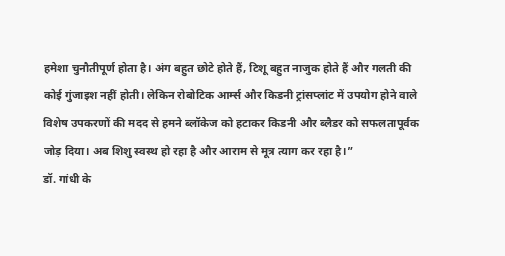हमेशा चुनौतीपूर्ण होता है। अंग बहुत छोटे होते हैं, टिशू बहुत नाजुक होते हैं और गलती की कोई गुंजाइश नहीं होती। लेकिन रोबोटिक आर्म्स और किडनी ट्रांसप्लांट में उपयोग होने वाले विशेष उपकरणों की मदद से हमने ब्लॉकेज को हटाकर किडनी और ब्लैडर को सफलतापूर्वक जोड़ दिया। अब शिशु स्वस्थ हो रहा है और आराम से मूत्र त्याग कर रहा है।”
डॉ. गांधी के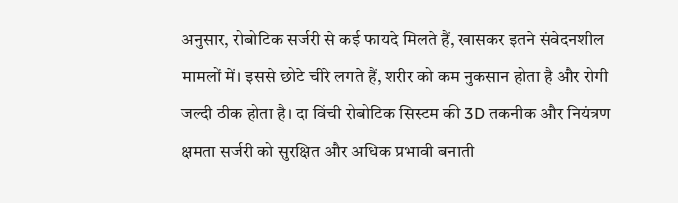अनुसार, रोबोटिक सर्जरी से कई फायदे मिलते हैं, खासकर इतने संवेदनशील मामलों में। इससे छोटे चीरे लगते हैं, शरीर को कम नुकसान होता है और रोगी जल्दी ठीक होता है। दा विंची रोबोटिक सिस्टम की 3D तकनीक और नियंत्रण क्षमता सर्जरी को सुरक्षित और अधिक प्रभावी बनाती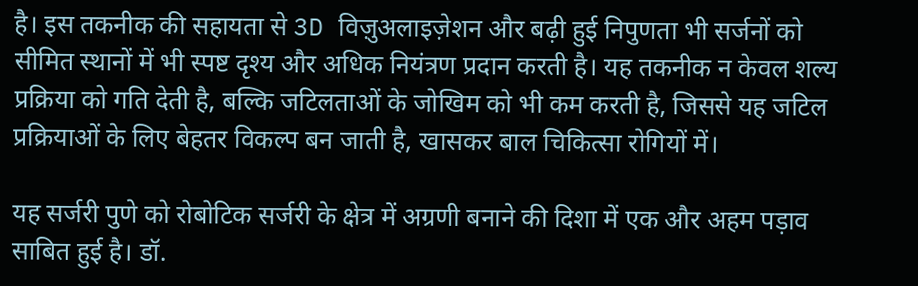है। इस तकनीक की सहायता से 3D विज़ुअलाइज़ेशन और बढ़ी हुई निपुणता भी सर्जनों को सीमित स्थानों में भी स्पष्ट दृश्य और अधिक नियंत्रण प्रदान करती है। यह तकनीक न केवल शल्य प्रक्रिया को गति देती है, बल्कि जटिलताओं के जोखिम को भी कम करती है, जिससे यह जटिल प्रक्रियाओं के लिए बेहतर विकल्प बन जाती है, खासकर बाल चिकित्सा रोगियों में।

यह सर्जरी पुणे को रोबोटिक सर्जरी के क्षेत्र में अग्रणी बनाने की दिशा में एक और अहम पड़ाव साबित हुई है। डॉ.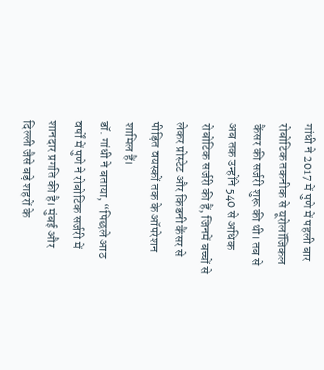गांधी ने 2017 में पुणे में पहली बार रोबोटिक तकनीक से यूरोलॉजिकल कैंसर की सर्जरी शुरू की थी। तब से अब तक उन्होंने 540 से अधिक रोबोटिक सर्जरी की हैं, जिनमें बच्चों से लेकर प्रोस्टेट और किडनी कैंसर से पीड़ित वयस्कों तक के ऑपरेशन शामिल हैं।
डॉ. गांधी ने बताया, “पिछले आठ वर्षों में पुणे ने रोबोटिक सर्जरी में शानदार प्रगति की है। मुंबई और दिल्ली जैसे बड़े शहरों के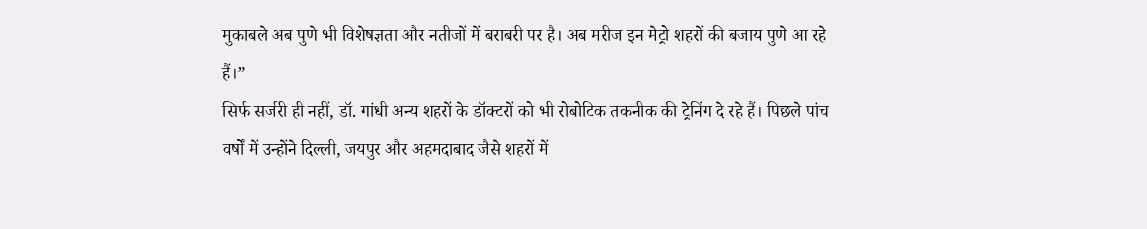मुकाबले अब पुणे भी विशेषज्ञता और नतीजों में बराबरी पर है। अब मरीज इन मेट्रो शहरों की बजाय पुणे आ रहे हैं।”
सिर्फ सर्जरी ही नहीं, डॉ. गांधी अन्य शहरों के डॉक्टरों को भी रोबोटिक तकनीक की ट्रेनिंग दे रहे हैं। पिछले पांच वर्षों में उन्होंने दिल्ली, जयपुर और अहमदाबाद जैसे शहरों में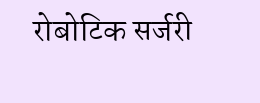रोबोटिक सर्जरी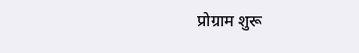प्रोग्राम शुरू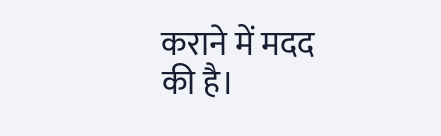कराने में मदद की है।